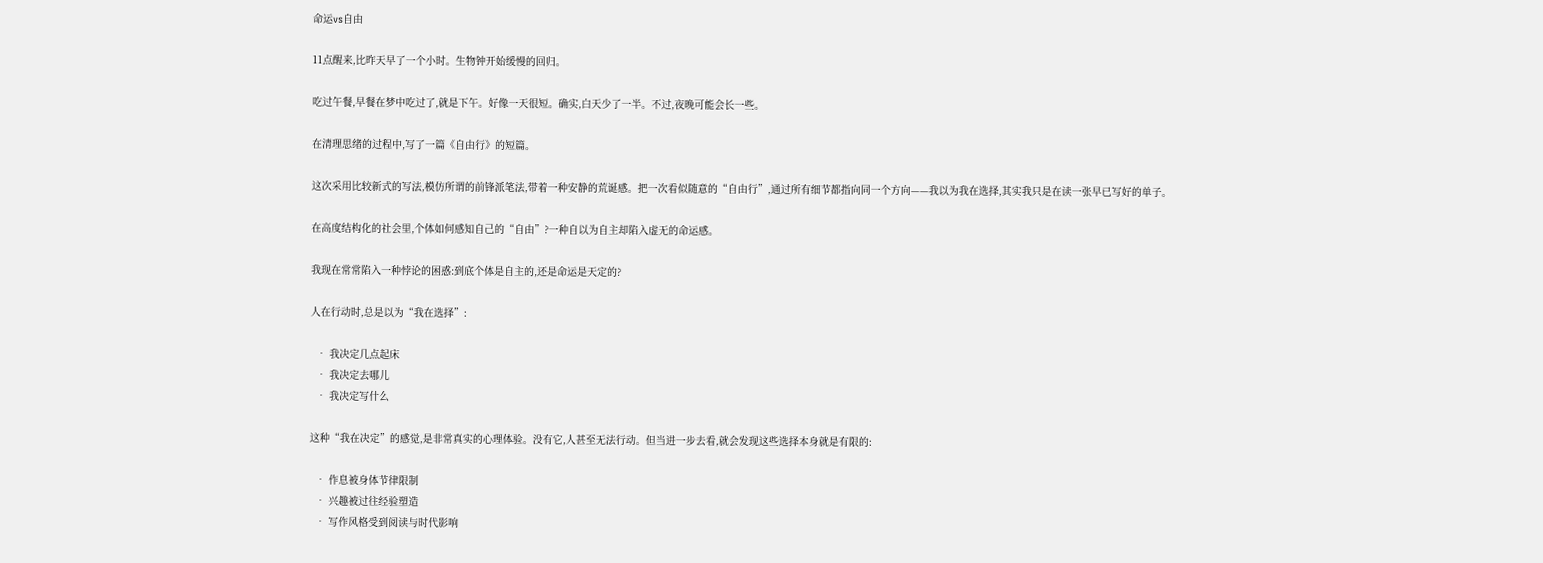命运vs自由

11点醒来,比昨天早了一个小时。生物钟开始缓慢的回归。

吃过午餐,早餐在梦中吃过了,就是下午。好像一天很短。确实,白天少了一半。不过,夜晚可能会长一些。

在清理思绪的过程中,写了一篇《自由行》的短篇。

这次采用比较新式的写法,模仿所谓的前锋派笔法,带着一种安静的荒诞感。把一次看似随意的“自由行”,通过所有细节都指向同一个方向——我以为我在选择,其实我只是在读一张早已写好的单子。

在高度结构化的社会里,个体如何感知自己的“自由”?一种自以为自主却陷入虚无的命运感。

我现在常常陷入一种悖论的困惑:到底个体是自主的,还是命运是天定的?

人在行动时,总是以为“我在选择”:

  • 我决定几点起床
  • 我决定去哪儿
  • 我决定写什么

这种“我在决定”的感觉,是非常真实的心理体验。没有它,人甚至无法行动。但当进一步去看,就会发现这些选择本身就是有限的:

  • 作息被身体节律限制
  • 兴趣被过往经验塑造
  • 写作风格受到阅读与时代影响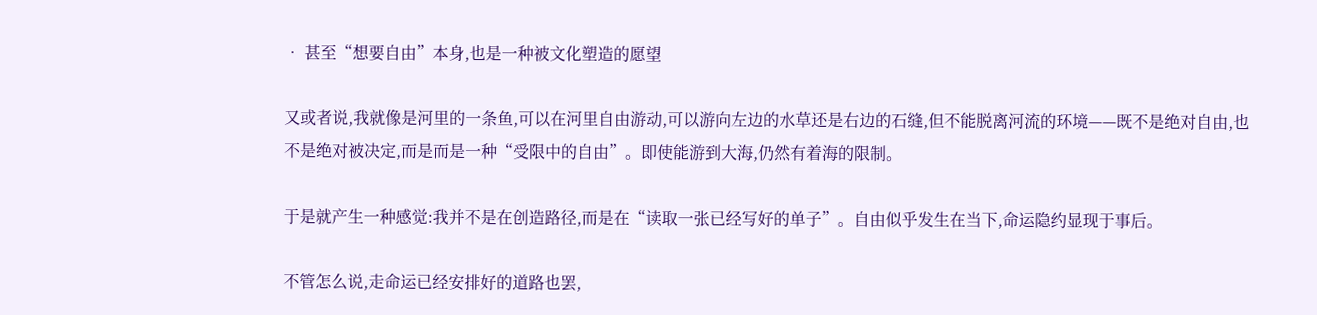• 甚至“想要自由”本身,也是一种被文化塑造的愿望

又或者说,我就像是河里的一条鱼,可以在河里自由游动,可以游向左边的水草还是右边的石缝,但不能脱离河流的环境——既不是绝对自由,也不是绝对被决定,而是而是一种“受限中的自由”。即使能游到大海,仍然有着海的限制。

于是就产生一种感觉:我并不是在创造路径,而是在“读取一张已经写好的单子”。自由似乎发生在当下,命运隐约显现于事后。

不管怎么说,走命运已经安排好的道路也罢,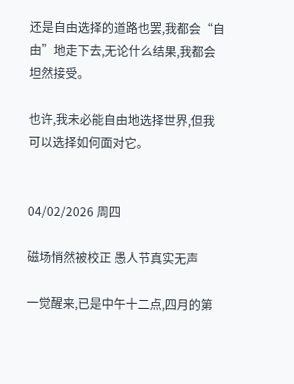还是自由选择的道路也罢,我都会“自由”地走下去,无论什么结果,我都会坦然接受。

也许,我未必能自由地选择世界,但我可以选择如何面对它。


04/02/2026 周四

磁场悄然被校正 愚人节真实无声

一觉醒来,已是中午十二点,四月的第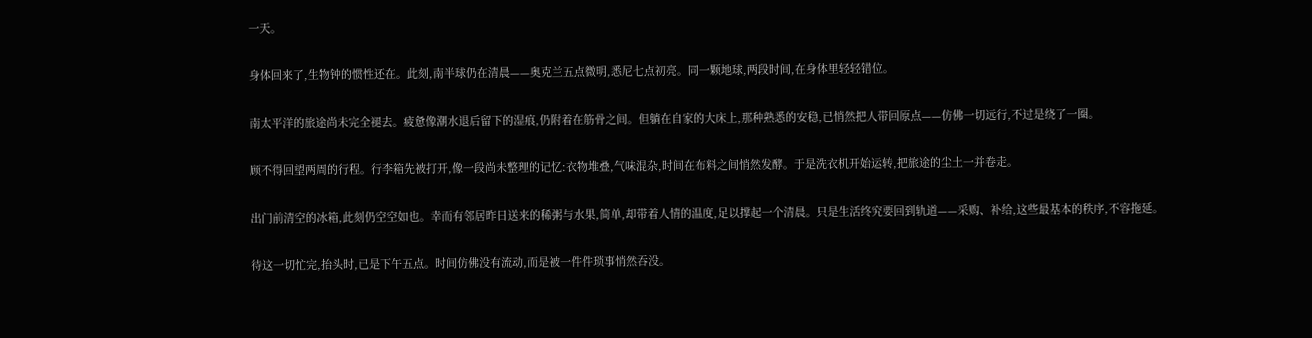一天。

身体回来了,生物钟的惯性还在。此刻,南半球仍在清晨——奥克兰五点微明,悉尼七点初亮。同一颗地球,两段时间,在身体里轻轻错位。

南太平洋的旅途尚未完全褪去。疲惫像潮水退后留下的湿痕,仍附着在筋骨之间。但躺在自家的大床上,那种熟悉的安稳,已悄然把人带回原点——仿佛一切远行,不过是绕了一圈。

顾不得回望两周的行程。行李箱先被打开,像一段尚未整理的记忆:衣物堆叠,气味混杂,时间在布料之间悄然发酵。于是洗衣机开始运转,把旅途的尘土一并卷走。

出门前清空的冰箱,此刻仍空空如也。幸而有邻居昨日送来的稀粥与水果,简单,却带着人情的温度,足以撑起一个清晨。只是生活终究要回到轨道——采购、补给,这些最基本的秩序,不容拖延。

待这一切忙完,抬头时,已是下午五点。时间仿佛没有流动,而是被一件件琐事悄然吞没。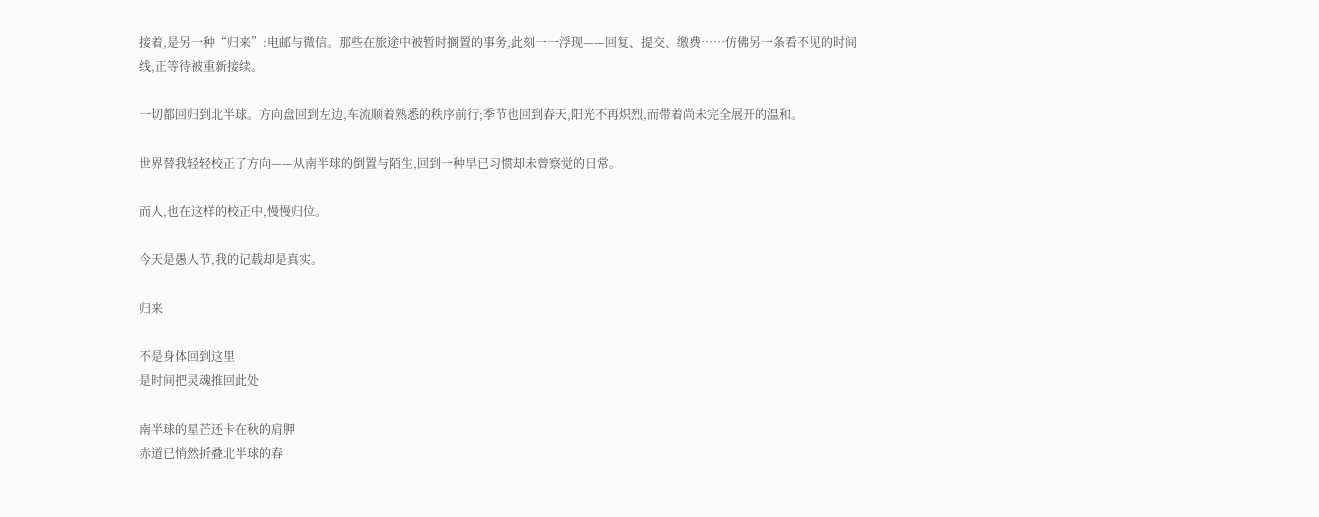接着,是另一种“归来”:电邮与微信。那些在旅途中被暂时搁置的事务,此刻一一浮现——回复、提交、缴费……仿佛另一条看不见的时间线,正等待被重新接续。

一切都回归到北半球。方向盘回到左边,车流顺着熟悉的秩序前行;季节也回到春天,阳光不再炽烈,而带着尚未完全展开的温和。

世界替我轻轻校正了方向——从南半球的倒置与陌生,回到一种早已习惯却未曾察觉的日常。

而人,也在这样的校正中,慢慢归位。

今天是愚人节,我的记载却是真实。

归来

不是身体回到这里
是时间把灵魂推回此处

南半球的星芒还卡在秋的肩胛
赤道已悄然折叠北半球的春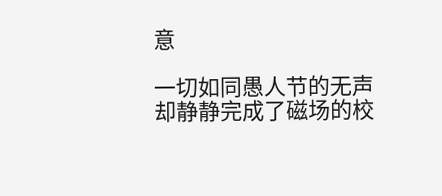意

一切如同愚人节的无声
却静静完成了磁场的校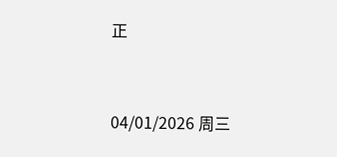正


04/01/2026 周三